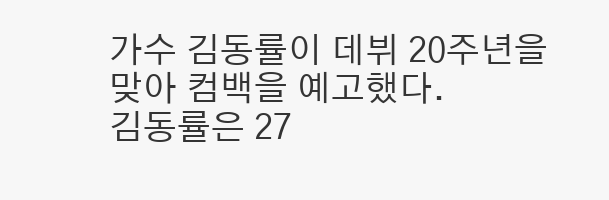가수 김동률이 데뷔 20주년을 맞아 컴백을 예고했다.
김동률은 27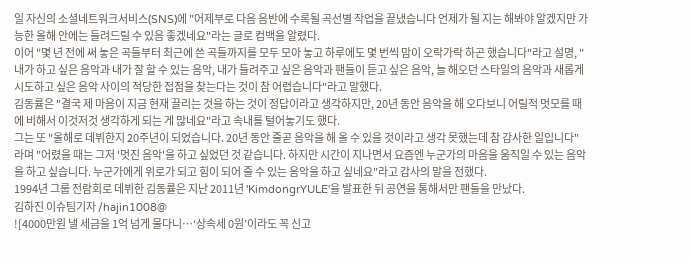일 자신의 소셜네트워크서비스(SNS)에 "어제부로 다음 음반에 수록될 곡선별 작업을 끝냈습니다 언제가 될 지는 해봐야 알겠지만 가능한 올해 안에는 들려드릴 수 있음 좋겠네요"라는 글로 컴백을 알렸다.
이어 "몇 년 전에 써 놓은 곡들부터 최근에 쓴 곡들까지를 모두 모아 놓고 하루에도 몇 번씩 맘이 오락가락 하곤 했습니다"라고 설명, "내가 하고 싶은 음악과 내가 잘 할 수 있는 음악, 내가 들려주고 싶은 음악과 팬들이 듣고 싶은 음악, 늘 해오던 스타일의 음악과 새롭게 시도하고 싶은 음악 사이의 적당한 접점을 찾는다는 것이 참 어렵습니다"라고 말했다.
김동률은 "결국 제 마음이 지금 현재 끌리는 것을 하는 것이 정답이라고 생각하지만, 20년 동안 음악을 해 오다보니 어릴적 멋모를 때에 비해서 이것저것 생각하게 되는 게 많네요"라고 속내를 털어놓기도 했다.
그는 또 "올해로 데뷔한지 20주년이 되었습니다. 20년 동안 줄곧 음악을 해 올 수 있을 것이라고 생각 못했는데 참 감사한 일입니다"라며 "어렸을 때는 그저 '멋진 음악'을 하고 싶었던 것 같습니다. 하지만 시간이 지나면서 요즘엔 누군가의 마음을 움직일 수 있는 음악을 하고 싶습니다. 누군가에게 위로가 되고 힘이 되어 줄 수 있는 음악을 하고 싶네요"라고 감사의 말을 전했다.
1994년 그룹 전람회로 데뷔한 김동률은 지난 2011년 'KimdongrYULE'을 발표한 뒤 공연을 통해서만 팬들을 만났다.
김하진 이슈팀기자 /hajin1008@
![4000만원 낼 세금을 1억 넘게 물다니…‘상속세 0원’이라도 꼭 신고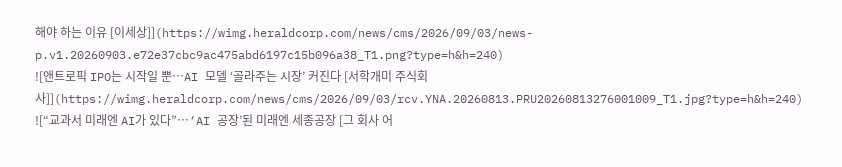해야 하는 이유 [이세상]](https://wimg.heraldcorp.com/news/cms/2026/09/03/news-p.v1.20260903.e72e37cbc9ac475abd6197c15b096a38_T1.png?type=h&h=240)
![앤트로픽 IPO는 시작일 뿐…AI 모델 ‘골라주는 시장’ 커진다 [서학개미 주식회사]](https://wimg.heraldcorp.com/news/cms/2026/09/03/rcv.YNA.20260813.PRU20260813276001009_T1.jpg?type=h&h=240)
![“교과서 미래엔 AI가 있다”…‘AI 공장’된 미래엔 세종공장 [그 회사 어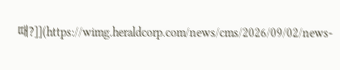때?]](https://wimg.heraldcorp.com/news/cms/2026/09/02/news-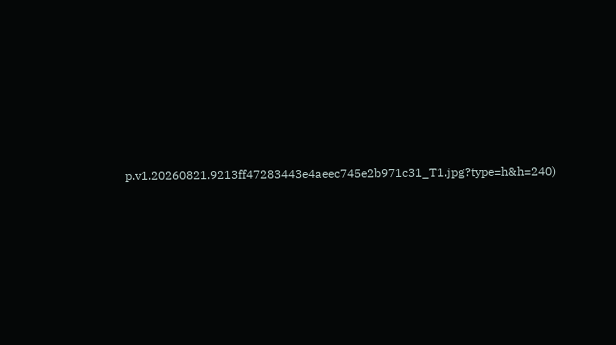p.v1.20260821.9213ff47283443e4aeec745e2b971c31_T1.jpg?type=h&h=240)